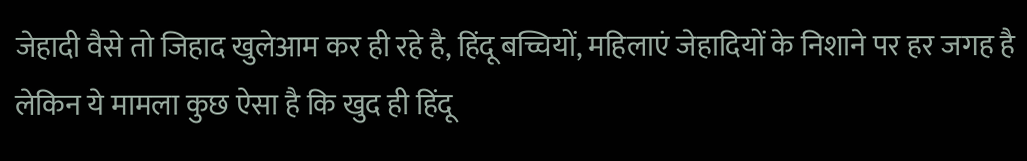जेहादी वैसे तो जिहाद खुलेआम कर ही रहे है, हिंदू बच्चियों, महिलाएं जेहादियों के निशाने पर हर जगह है लेकिन ये मामला कुछ ऐसा है कि खुद ही हिंदू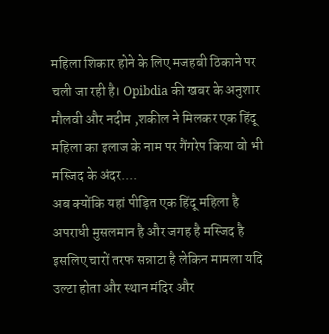महिला शिकार होने के लिए मजहबी ठिकाने पर चली जा रही है। Opibdia की खबर के अनुशार मौलवी और नदीम ,शकील ने मिलकर एक हिंदू महिला का इलाज के नाम पर गैंगरेप किया वो भी मस्जिद के अंदर....
अब क्योंकि यहां पीड़ित एक हिंदू महिला है अपराधी मुसलमान है और जगह है मस्जिद है इसलिए चारों तरफ सन्नाटा है लेकिन मामला यदि उल्टा होता और स्थान मंदिर और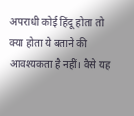अपराधी कोई हिंदू होता तो क्या होता ये बताने की आवश्यकता है नहीं। वैसे यह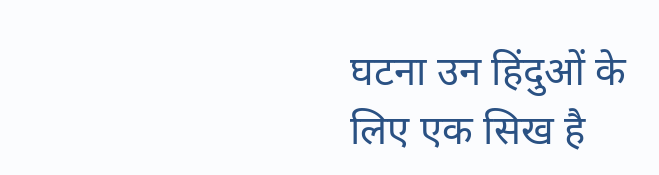घटना उन हिंदुओं के लिए एक सिख है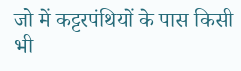जो में कट्टरपंथियों के पास किसी भी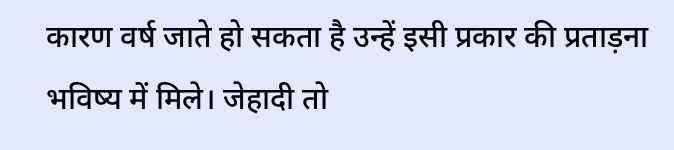कारण वर्ष जाते हो सकता है उन्हें इसी प्रकार की प्रताड़ना भविष्य में मिले। जेहादी तो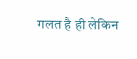गलत है ही लेकिन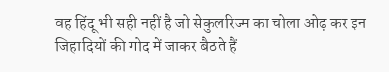वह हिंदू भी सही नहीं है जो सेकुलरिज्म का चोला ओढ़ कर इन जिहादियों की गोद में जाकर बैठते हैं